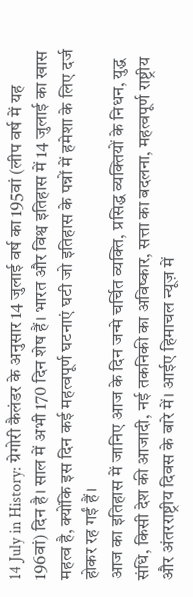14 July in History: ग्रेगोरी कैलंडर के अनुसार 14 जुलाई वर्ष का 195वां (लीप वर्ष में यह 196वां) दिन है। साल में अभी 170 दिन शेष हैं। भारत और विश्व इतिहास में 14 जुलाई का खास महत्व है, क्योंकि इस दिन कई महत्वपूर्ण घटनाएं घटी जो इतिहास के पन्नों में हमेशा के लिए दर्ज होकर रह गईं हैं।
आज का इतिहास में जानिए आज के दिन जन्मे चर्चित व्यक्ति, प्रसिद्ध व्यक्तियों के निधन, युद्ध संधि, किसी देश की आजादी, नई तकनिकी का अविष्कार, सत्ता का बदलना, महत्वपूर्ण राष्ट्रीय और अंतरराष्ट्रीय दिवस के बारे में। आईए हिमाचल न्यूज़ में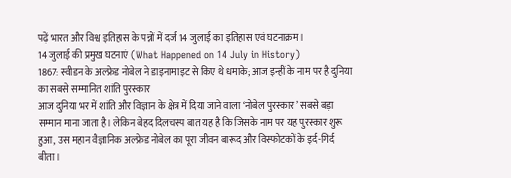पढ़ें भारत और विश्व इतिहास के पन्नों में दर्ज 14 जुलाई का इतिहास एवं घटनाक्रम।
14 जुलाई की प्रमुख घटनाएं (What Happened on 14 July in History)
1867: स्वीडन के अल्फ्रेड नोबेल ने डाइनामाइट से किए थे धमाके; आज इन्हीं के नाम पर है दुनिया का सबसे सम्मानित शांति पुरस्कार
आज दुनिया भर में शांति और विज्ञान के क्षेत्र में दिया जाने वाला ‘नोबेल पुरस्कार’ सबसे बड़ा सम्मान माना जाता है। लेकिन बेहद दिलचस्प बात यह है कि जिसके नाम पर यह पुरस्कार शुरू हुआ, उस महान वैज्ञानिक अल्फ्रेड नोबेल का पूरा जीवन बारूद और विस्फोटकों के इर्द-गिर्द बीता।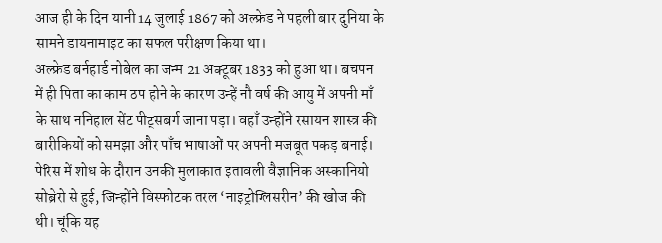आज ही के दिन यानी 14 जुलाई 1867 को अल्फ्रेड ने पहली बार दुनिया के सामने डायनामाइट का सफल परीक्षण किया था।
अल्फ्रेड बर्नहार्ड नोबेल का जन्म 21 अक्टूबर 1833 को हुआ था। बचपन में ही पिता का काम ठप होने के कारण उन्हें नौ वर्ष की आयु में अपनी माँ के साथ ननिहाल सेंट पीट्सबर्ग जाना पड़ा। वहाँ उन्होंने रसायन शास्त्र की बारीकियों को समझा और पाँच भाषाओं पर अपनी मजबूत पकड़ बनाई। पेरिस में शोध के दौरान उनकी मुलाकात इतावली वैज्ञानिक अस्कानियो सोब्रेरो से हुई, जिन्होंने विस्फोटक तरल ‘नाइट्रोग्लिसरीन’ की खोज की थी। चूंकि यह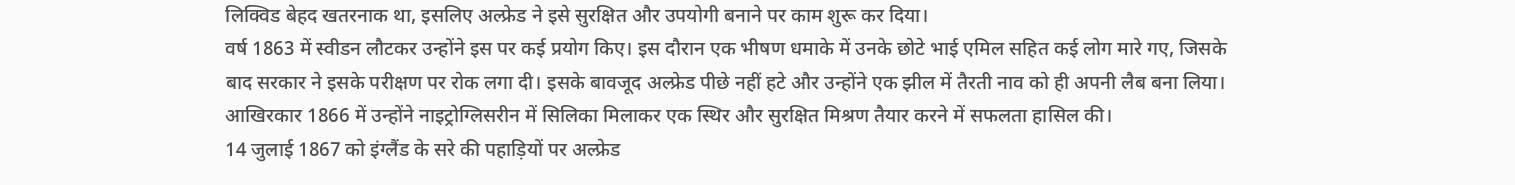लिक्विड बेहद खतरनाक था, इसलिए अल्फ्रेड ने इसे सुरक्षित और उपयोगी बनाने पर काम शुरू कर दिया।
वर्ष 1863 में स्वीडन लौटकर उन्होंने इस पर कई प्रयोग किए। इस दौरान एक भीषण धमाके में उनके छोटे भाई एमिल सहित कई लोग मारे गए, जिसके बाद सरकार ने इसके परीक्षण पर रोक लगा दी। इसके बावजूद अल्फ्रेड पीछे नहीं हटे और उन्होंने एक झील में तैरती नाव को ही अपनी लैब बना लिया। आखिरकार 1866 में उन्होंने नाइट्रोग्लिसरीन में सिलिका मिलाकर एक स्थिर और सुरक्षित मिश्रण तैयार करने में सफलता हासिल की।
14 जुलाई 1867 को इंग्लैंड के सरे की पहाड़ियों पर अल्फ्रेड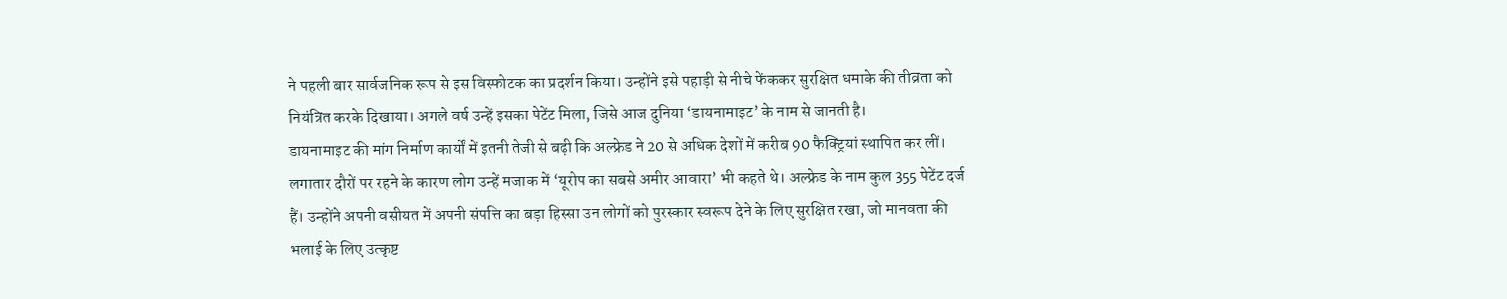ने पहली बार सार्वजनिक रूप से इस विस्फोटक का प्रदर्शन किया। उन्होंने इसे पहाड़ी से नीचे फेंककर सुरक्षित धमाके की तीव्रता को नियंत्रित करके दिखाया। अगले वर्ष उन्हें इसका पेटेंट मिला, जिसे आज दुनिया ‘डायनामाइट’ के नाम से जानती है।
डायनामाइट की मांग निर्माण कार्यों में इतनी तेजी से बढ़ी कि अल्फ्रेड ने 20 से अधिक देशों में करीब 90 फैक्ट्रियां स्थापित कर लीं। लगातार दौरों पर रहने के कारण लोग उन्हें मजाक में ‘यूरोप का सबसे अमीर आवारा’ भी कहते थे। अल्फ्रेड के नाम कुल 355 पेटेंट दर्ज हैं। उन्होंने अपनी वसीयत में अपनी संपत्ति का बड़ा हिस्सा उन लोगों को पुरस्कार स्वरूप देने के लिए सुरक्षित रखा, जो मानवता की भलाई के लिए उत्कृष्ट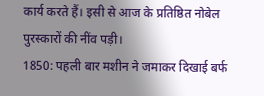कार्य करते हैं। इसी से आज के प्रतिष्ठित नोबेल पुरस्कारों की नींव पड़ी।
1850: पहली बार मशीन ने जमाकर दिखाई बर्फ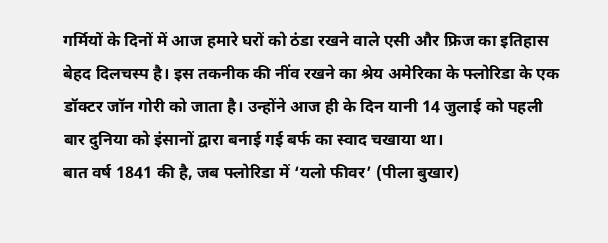गर्मियों के दिनों में आज हमारे घरों को ठंडा रखने वाले एसी और फ्रिज का इतिहास बेहद दिलचस्प है। इस तकनीक की नींव रखने का श्रेय अमेरिका के फ्लोरिडा के एक डॉक्टर जॉन गोरी को जाता है। उन्होंने आज ही के दिन यानी 14 जुलाई को पहली बार दुनिया को इंसानों द्वारा बनाई गई बर्फ का स्वाद चखाया था।
बात वर्ष 1841 की है, जब फ्लोरिडा में ‘यलो फीवर’ (पीला बुखार)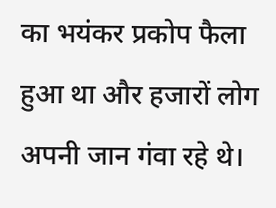का भयंकर प्रकोप फैला हुआ था और हजारों लोग अपनी जान गंवा रहे थे।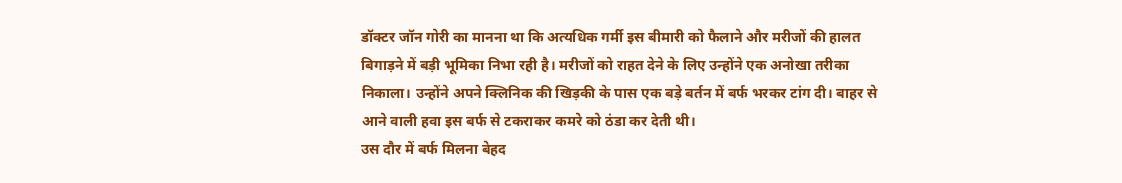डॉक्टर जॉन गोरी का मानना था कि अत्यधिक गर्मी इस बीमारी को फैलाने और मरीजों की हालत बिगाड़ने में बड़ी भूमिका निभा रही है। मरीजों को राहत देने के लिए उन्होंने एक अनोखा तरीका निकाला। उन्होंने अपने क्लिनिक की खिड़की के पास एक बड़े बर्तन में बर्फ भरकर टांग दी। बाहर से आने वाली हवा इस बर्फ से टकराकर कमरे को ठंडा कर देती थी।
उस दौर में बर्फ मिलना बेहद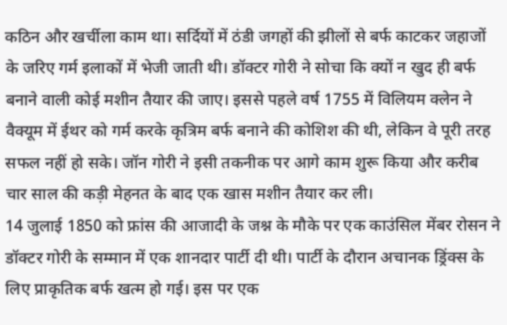कठिन और खर्चीला काम था। सर्दियों में ठंडी जगहों की झीलों से बर्फ काटकर जहाजों के जरिए गर्म इलाकों में भेजी जाती थी। डॉक्टर गोरी ने सोचा कि क्यों न खुद ही बर्फ बनाने वाली कोई मशीन तैयार की जाए। इससे पहले वर्ष 1755 में विलियम क्लेन ने वैक्यूम में ईथर को गर्म करके कृत्रिम बर्फ बनाने की कोशिश की थी, लेकिन वे पूरी तरह सफल नहीं हो सके। जॉन गोरी ने इसी तकनीक पर आगे काम शुरू किया और करीब चार साल की कड़ी मेहनत के बाद एक खास मशीन तैयार कर ली।
14 जुलाई 1850 को फ्रांस की आजादी के जश्न के मौके पर एक काउंसिल मेंबर रोसन ने डॉक्टर गोरी के सम्मान में एक शानदार पार्टी दी थी। पार्टी के दौरान अचानक ड्रिंक्स के लिए प्राकृतिक बर्फ खत्म हो गई। इस पर एक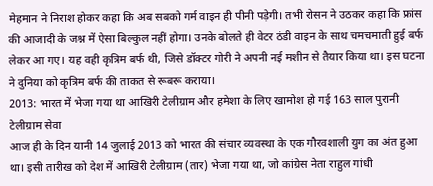मेहमान ने निराश होकर कहा कि अब सबको गर्म वाइन ही पीनी पड़ेगी। तभी रोसन ने उठकर कहा कि फ्रांस की आजादी के जश्न में ऐसा बिल्कुल नहीं होगा। उनके बोलते ही वेटर ठंडी वाइन के साथ चमचमाती हुई बर्फ लेकर आ गए। यह वही कृत्रिम बर्फ थी, जिसे डॉक्टर गोरी ने अपनी नई मशीन से तैयार किया था। इस घटना ने दुनिया को कृत्रिम बर्फ की ताकत से रूबरू कराया।
2013: भारत में भेजा गया था आखिरी टेलीग्राम और हमेशा के लिए खामोश हो गई 163 साल पुरानी टेलीग्राम सेवा
आज ही के दिन यानी 14 जुलाई 2013 को भारत की संचार व्यवस्था के एक गौरवशाली युग का अंत हुआ था। इसी तारीख को देश में आखिरी टेलीग्राम (तार) भेजा गया था, जो कांग्रेस नेता राहुल गांधी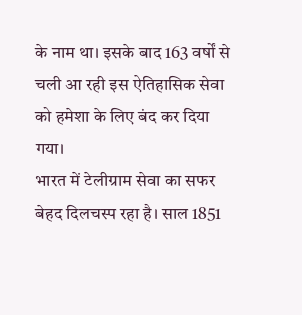के नाम था। इसके बाद 163 वर्षों से चली आ रही इस ऐतिहासिक सेवा को हमेशा के लिए बंद कर दिया गया।
भारत में टेलीग्राम सेवा का सफर बेहद दिलचस्प रहा है। साल 1851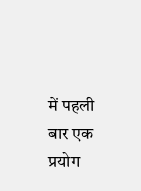में पहली बार एक प्रयोग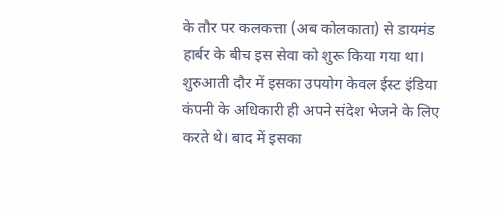के तौर पर कलकत्ता (अब कोलकाता) से डायमंड हार्बर के बीच इस सेवा को शुरू किया गया था। शुरुआती दौर में इसका उपयोग केवल ईस्ट इंडिया कंपनी के अधिकारी ही अपने संदेश भेजने के लिए करते थे। बाद में इसका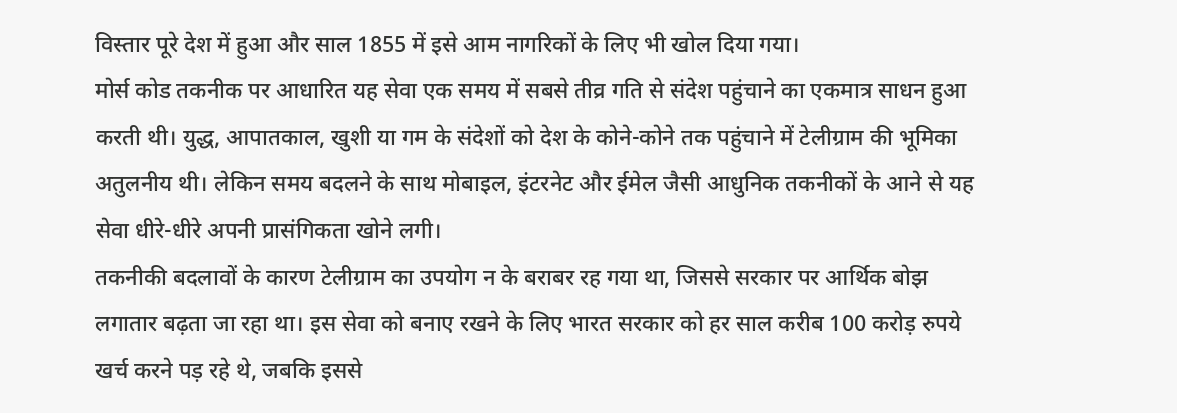विस्तार पूरे देश में हुआ और साल 1855 में इसे आम नागरिकों के लिए भी खोल दिया गया।
मोर्स कोड तकनीक पर आधारित यह सेवा एक समय में सबसे तीव्र गति से संदेश पहुंचाने का एकमात्र साधन हुआ करती थी। युद्ध, आपातकाल, खुशी या गम के संदेशों को देश के कोने-कोने तक पहुंचाने में टेलीग्राम की भूमिका अतुलनीय थी। लेकिन समय बदलने के साथ मोबाइल, इंटरनेट और ईमेल जैसी आधुनिक तकनीकों के आने से यह सेवा धीरे-धीरे अपनी प्रासंगिकता खोने लगी।
तकनीकी बदलावों के कारण टेलीग्राम का उपयोग न के बराबर रह गया था, जिससे सरकार पर आर्थिक बोझ लगातार बढ़ता जा रहा था। इस सेवा को बनाए रखने के लिए भारत सरकार को हर साल करीब 100 करोड़ रुपये खर्च करने पड़ रहे थे, जबकि इससे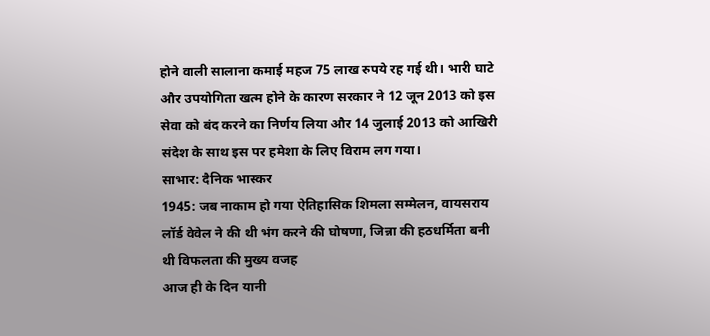होने वाली सालाना कमाई महज 75 लाख रुपये रह गई थी। भारी घाटे और उपयोगिता खत्म होने के कारण सरकार ने 12 जून 2013 को इस सेवा को बंद करने का निर्णय लिया और 14 जुलाई 2013 को आखिरी संदेश के साथ इस पर हमेशा के लिए विराम लग गया।
साभार: दैनिक भास्कर
1945: जब नाकाम हो गया ऐतिहासिक शिमला सम्मेलन, वायसराय लॉर्ड वेवेल ने की थी भंग करने की घोषणा, जिन्ना की हठधर्मिता बनी थी विफलता की मुख्य वजह
आज ही के दिन यानी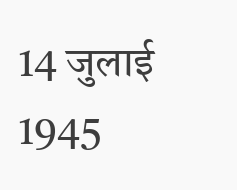14 जुलाई 1945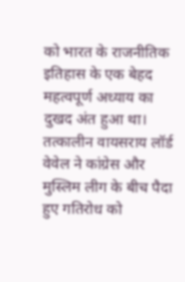को भारत के राजनीतिक इतिहास के एक बेहद महत्वपूर्ण अध्याय का दुखद अंत हुआ था। तत्कालीन वायसराय लॉर्ड वेवेल ने कांग्रेस और मुस्लिम लीग के बीच पैदा हुए गतिरोध को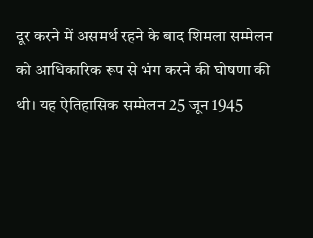दूर करने में असमर्थ रहने के बाद शिमला सम्मेलन को आधिकारिक रूप से भंग करने की घोषणा की थी। यह ऐतिहासिक सम्मेलन 25 जून 1945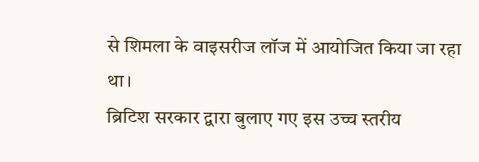से शिमला के वाइसरीज लॉज में आयोजित किया जा रहा था।
ब्रिटिश सरकार द्वारा बुलाए गए इस उच्च स्तरीय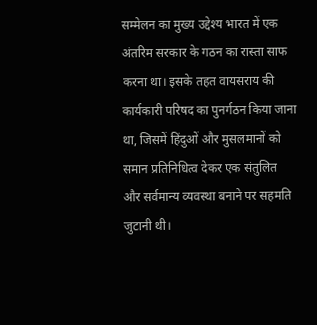सम्मेलन का मुख्य उद्देश्य भारत में एक अंतरिम सरकार के गठन का रास्ता साफ करना था। इसके तहत वायसराय की कार्यकारी परिषद का पुनर्गठन किया जाना था, जिसमें हिंदुओं और मुसलमानों को समान प्रतिनिधित्व देकर एक संतुलित और सर्वमान्य व्यवस्था बनाने पर सहमति जुटानी थी।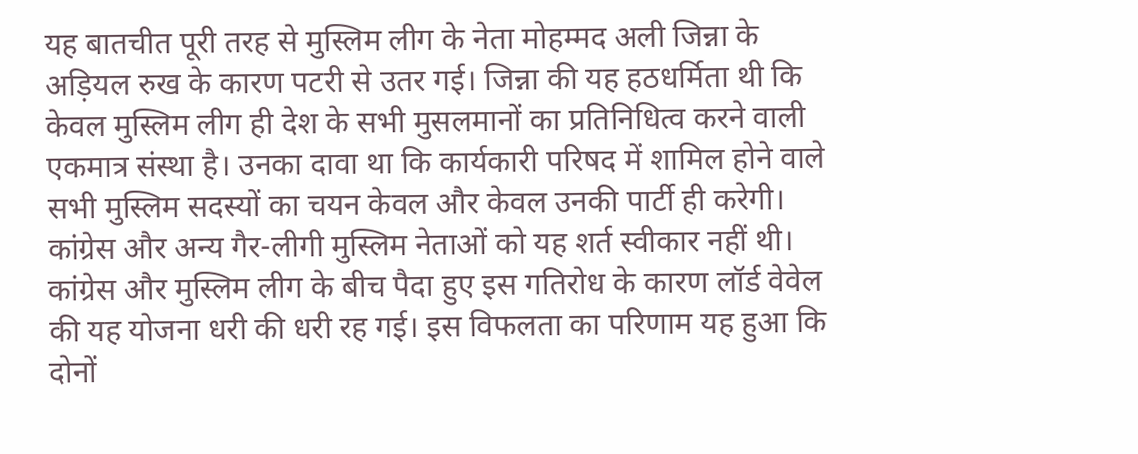यह बातचीत पूरी तरह से मुस्लिम लीग के नेता मोहम्मद अली जिन्ना के अड़ियल रुख के कारण पटरी से उतर गई। जिन्ना की यह हठधर्मिता थी कि केवल मुस्लिम लीग ही देश के सभी मुसलमानों का प्रतिनिधित्व करने वाली एकमात्र संस्था है। उनका दावा था कि कार्यकारी परिषद में शामिल होने वाले सभी मुस्लिम सदस्यों का चयन केवल और केवल उनकी पार्टी ही करेगी। कांग्रेस और अन्य गैर-लीगी मुस्लिम नेताओं को यह शर्त स्वीकार नहीं थी।
कांग्रेस और मुस्लिम लीग के बीच पैदा हुए इस गतिरोध के कारण लॉर्ड वेवेल की यह योजना धरी की धरी रह गई। इस विफलता का परिणाम यह हुआ कि दोनों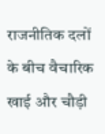राजनीतिक दलों के बीच वैचारिक खाई और चौड़ी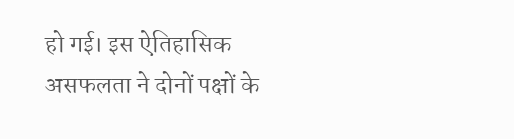हो गई। इस ऐतिहासिक असफलता ने दोनों पक्षों के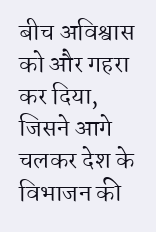बीच अविश्वास को और गहरा कर दिया, जिसने आगे चलकर देश के विभाजन की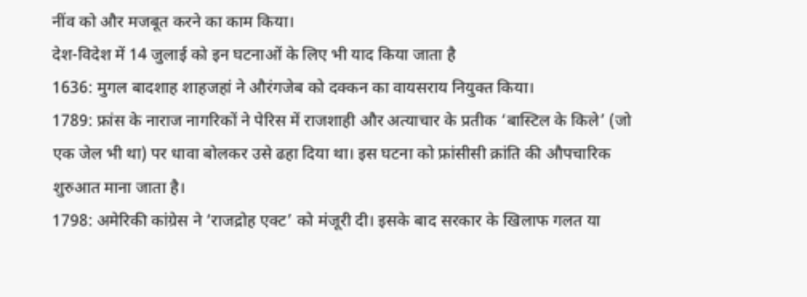नींव को और मजबूत करने का काम किया।
देश-विदेश में 14 जुलाई को इन घटनाओं के लिए भी याद किया जाता है
1636: मुगल बादशाह शाहजहां ने औरंगजेब को दक्कन का वायसराय नियुक्त किया।
1789: फ्रांस के नाराज नागरिकों ने पेरिस में राजशाही और अत्याचार के प्रतीक ‘बास्टिल के किले’ (जो एक जेल भी था) पर धावा बोलकर उसे ढहा दिया था। इस घटना को फ्रांसीसी क्रांति की औपचारिक शुरुआत माना जाता है।
1798: अमेरिकी कांग्रेस ने ‘राजद्रोह एक्ट’ को मंजूरी दी। इसके बाद सरकार के खिलाफ गलत या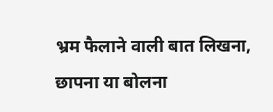भ्रम फैलाने वाली बात लिखना, छापना या बोलना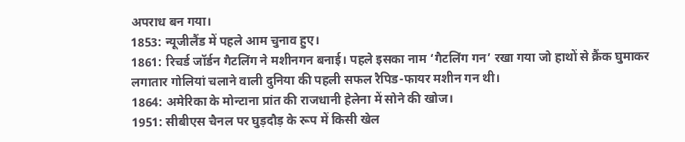अपराध बन गया।
1853: न्यूजीलैंड में पहले आम चुनाव हुए।
1861: रिचर्ड जॉर्डन गैटलिंग ने मशीनगन बनाई। पहले इसका नाम ‘गैटलिंग गन’ रखा गया जो हाथों से क्रैंक घुमाकर लगातार गोलियां चलाने वाली दुनिया की पहली सफल रैपिड-फायर मशीन गन थी।
1864: अमेरिका के मोन्टाना प्रांत की राजधानी हेलेना में सोने की खोज।
1951: सीबीएस चैनल पर घुड़दौड़ के रूप में किसी खेल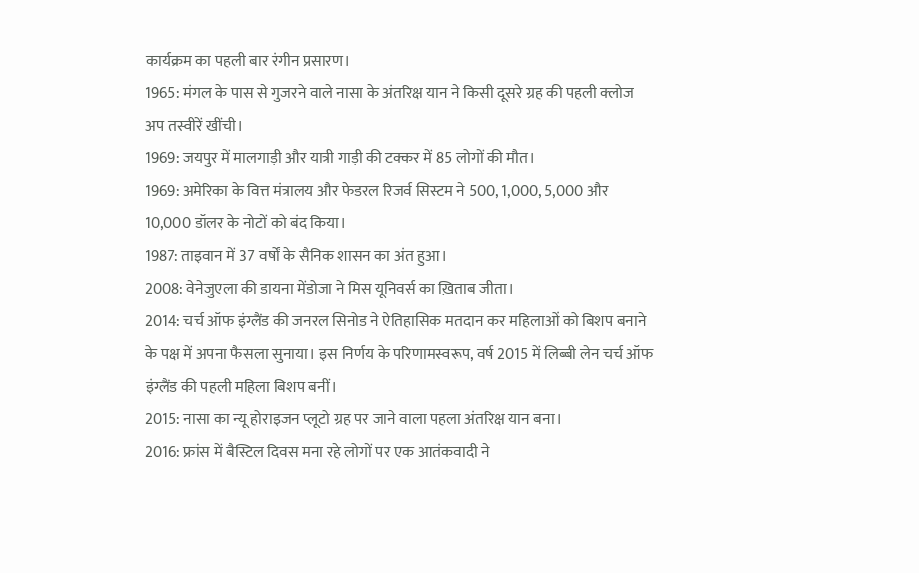कार्यक्रम का पहली बार रंगीन प्रसारण।
1965: मंगल के पास से गुजरने वाले नासा के अंतरिक्ष यान ने किसी दूसरे ग्रह की पहली क्लोज अप तस्वीरें खींची।
1969: जयपुर में मालगाड़ी और यात्री गाड़ी की टक्कर में 85 लोगों की मौत।
1969: अमेरिका के वित्त मंत्रालय और फेडरल रिजर्व सिस्टम ने 500, 1,000, 5,000 और 10,000 डॉलर के नोटों को बंद किया।
1987: ताइवान में 37 वर्षों के सैनिक शासन का अंत हुआ।
2008: वेनेजुएला की डायना मेंडोजा ने मिस यूनिवर्स का ख़िताब जीता।
2014: चर्च ऑफ इंग्लैंड की जनरल सिनोड ने ऐतिहासिक मतदान कर महिलाओं को बिशप बनाने के पक्ष में अपना फैसला सुनाया। इस निर्णय के परिणामस्वरूप, वर्ष 2015 में लिब्बी लेन चर्च ऑफ इंग्लैंड की पहली महिला बिशप बनीं।
2015: नासा का न्यू होराइजन प्लूटो ग्रह पर जाने वाला पहला अंतरिक्ष यान बना।
2016: फ्रांस में बैस्टिल दिवस मना रहे लोगों पर एक आतंकवादी ने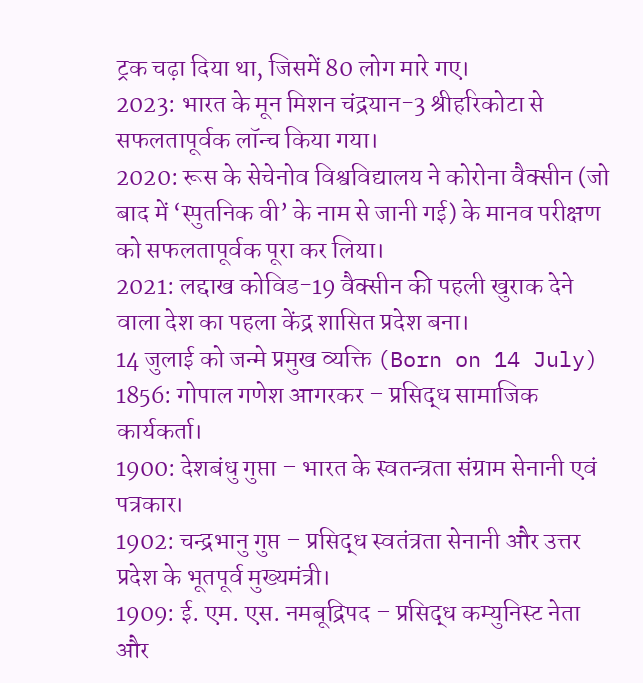ट्रक चढ़ा दिया था, जिसमें 80 लोग मारे गए।
2023: भारत के मून मिशन चंद्रयान-3 श्रीहरिकोटा से सफलतापूर्वक लॉन्च किया गया।
2020: रूस के सेचेनोव विश्वविद्यालय ने कोरोना वैक्सीन (जो बाद में ‘स्पुतनिक वी’ के नाम से जानी गई) के मानव परीक्षण को सफलतापूर्वक पूरा कर लिया।
2021: लद्दाख कोविड-19 वैक्सीन की पहली खुराक देने वाला देश का पहला केंद्र शासित प्रदेश बना।
14 जुलाई को जन्मे प्रमुख व्यक्ति (Born on 14 July)
1856: गोपाल गणेश आगरकर – प्रसिद्ध सामाजिक कार्यकर्ता।
1900: देशबंधु गुप्ता – भारत के स्वतन्त्रता संग्राम सेनानी एवं पत्रकार।
1902: चन्द्रभानु गुप्त – प्रसिद्ध स्वतंत्रता सेनानी और उत्तर प्रदेश के भूतपूर्व मुख्यमंत्री।
1909: ई. एम. एस. नमबूद्रिपद – प्रसिद्ध कम्युनिस्ट नेता और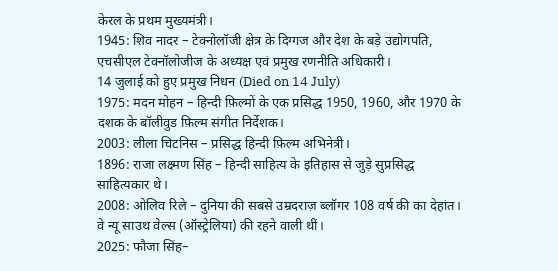केरल के प्रथम मुख्यमंत्री।
1945: शिव नादर – टेक्नोलॉजी क्षेत्र के दिग्गज और देश के बड़े उद्योगपति, एचसीएल टेक्नॉलोजीज के अध्यक्ष एवं प्रमुख रणनीति अधिकारी।
14 जुलाई को हुए प्रमुख निधन (Died on 14 July)
1975: मदन मोहन – हिन्दी फ़िल्मों के एक प्रसिद्ध 1950, 1960, और 1970 के दशक के बॉलीवुड फ़िल्म संगीत निर्देशक।
2003: लीला चिटनिस – प्रसिद्ध हिन्दी फ़िल्म अभिनेत्री।
1896: राजा लक्ष्मण सिंह – हिन्दी साहित्य के इतिहास से जुड़े सुप्रसिद्ध साहित्यकार थे।
2008: ओलिव रिले – दुनिया की सबसे उम्रदराज़ ब्लॉगर 108 वर्ष की का देहांत। वे न्यू साउथ वेल्स (ऑस्ट्रेलिया) की रहने वाली थीं।
2025: फौजा सिंह–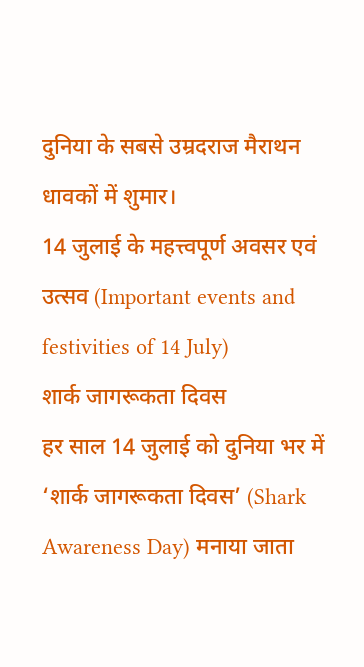दुनिया के सबसे उम्रदराज मैराथन धावकों में शुमार।
14 जुलाई के महत्त्वपूर्ण अवसर एवं उत्सव (Important events and festivities of 14 July)
शार्क जागरूकता दिवस
हर साल 14 जुलाई को दुनिया भर में ‘शार्क जागरूकता दिवस’ (Shark Awareness Day) मनाया जाता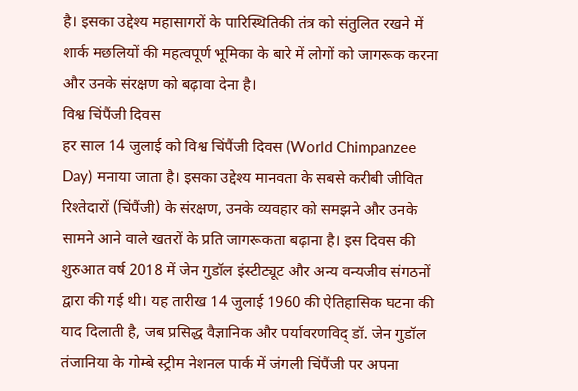है। इसका उद्देश्य महासागरों के पारिस्थितिकी तंत्र को संतुलित रखने में शार्क मछलियों की महत्वपूर्ण भूमिका के बारे में लोगों को जागरूक करना और उनके संरक्षण को बढ़ावा देना है।
विश्व चिंपैंजी दिवस
हर साल 14 जुलाई को विश्व चिंपैंजी दिवस (World Chimpanzee Day) मनाया जाता है। इसका उद्देश्य मानवता के सबसे करीबी जीवित रिश्तेदारों (चिंपैंजी) के संरक्षण, उनके व्यवहार को समझने और उनके सामने आने वाले खतरों के प्रति जागरूकता बढ़ाना है। इस दिवस की शुरुआत वर्ष 2018 में जेन गुडॉल इंस्टीट्यूट और अन्य वन्यजीव संगठनों द्वारा की गई थी। यह तारीख 14 जुलाई 1960 की ऐतिहासिक घटना की याद दिलाती है, जब प्रसिद्ध वैज्ञानिक और पर्यावरणविद् डॉ. जेन गुडॉल तंजानिया के गोम्बे स्ट्रीम नेशनल पार्क में जंगली चिंपैंजी पर अपना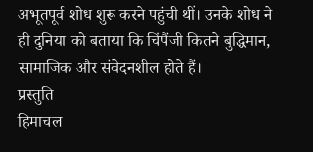अभूतपूर्व शोध शुरू करने पहुंची थीं। उनके शोध ने ही दुनिया को बताया कि चिंपैंजी कितने बुद्धिमान, सामाजिक और संवेदनशील होते हैं।
प्रस्तुति
हिमाचल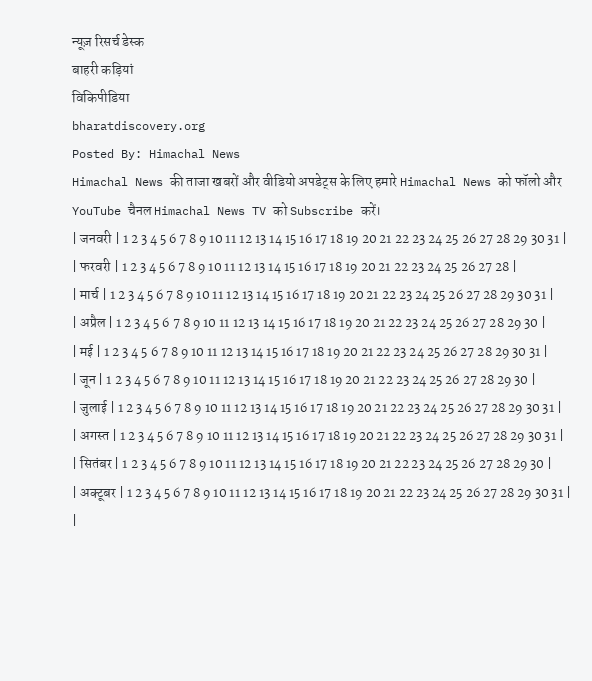न्यूज़ रिसर्च डेस्क
बाहरी कड़ियां
विकिपीडिया
bharatdiscovery.org
Posted By: Himachal News
Himachal News की ताजा खबरों और वीडियो अपडेट्स के लिए हमारे Himachal News को फॉलो और YouTube चैनल Himachal News TV को Subscribe करें।
| जनवरी | 1 2 3 4 5 6 7 8 9 10 11 12 13 14 15 16 17 18 19 20 21 22 23 24 25 26 27 28 29 30 31 |
| फरवरी | 1 2 3 4 5 6 7 8 9 10 11 12 13 14 15 16 17 18 19 20 21 22 23 24 25 26 27 28 |
| मार्च | 1 2 3 4 5 6 7 8 9 10 11 12 13 14 15 16 17 18 19 20 21 22 23 24 25 26 27 28 29 30 31 |
| अप्रैल | 1 2 3 4 5 6 7 8 9 10 11 12 13 14 15 16 17 18 19 20 21 22 23 24 25 26 27 28 29 30 |
| मई | 1 2 3 4 5 6 7 8 9 10 11 12 13 14 15 16 17 18 19 20 21 22 23 24 25 26 27 28 29 30 31 |
| जून | 1 2 3 4 5 6 7 8 9 10 11 12 13 14 15 16 17 18 19 20 21 22 23 24 25 26 27 28 29 30 |
| जुलाई | 1 2 3 4 5 6 7 8 9 10 11 12 13 14 15 16 17 18 19 20 21 22 23 24 25 26 27 28 29 30 31 |
| अगस्त | 1 2 3 4 5 6 7 8 9 10 11 12 13 14 15 16 17 18 19 20 21 22 23 24 25 26 27 28 29 30 31 |
| सितंबर | 1 2 3 4 5 6 7 8 9 10 11 12 13 14 15 16 17 18 19 20 21 22 23 24 25 26 27 28 29 30 |
| अक्टूबर | 1 2 3 4 5 6 7 8 9 10 11 12 13 14 15 16 17 18 19 20 21 22 23 24 25 26 27 28 29 30 31 |
|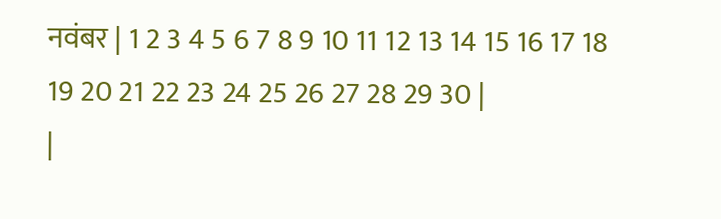नवंबर | 1 2 3 4 5 6 7 8 9 10 11 12 13 14 15 16 17 18 19 20 21 22 23 24 25 26 27 28 29 30 |
|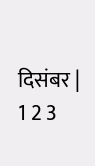दिसंबर | 1 2 3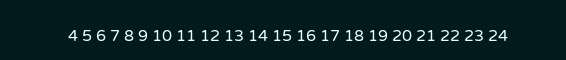4 5 6 7 8 9 10 11 12 13 14 15 16 17 18 19 20 21 22 23 24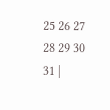25 26 27 28 29 30 31 |